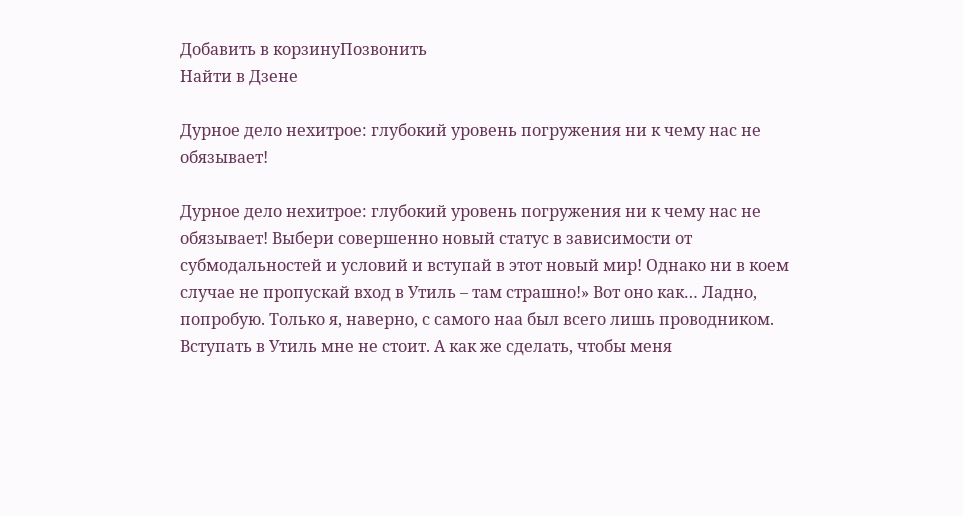Добавить в корзинуПозвонить
Найти в Дзене

Дурное дело нехитрое: глубокий уровень погружения ни к чему нас не обязывает!

Дурное дело нехитрое: глубокий уровень погружения ни к чему нас не обязывает! Выбери совершенно новый статус в зависимости от субмодальностей и условий и вступай в этот новый мир! Однако ни в коем случае не пропускай вход в Утиль – там страшно!» Вот оно как… Ладно, попробую. Только я, наверно, с самого наа был всего лишь проводником. Вступать в Утиль мне не стоит. А как же сделать, чтобы меня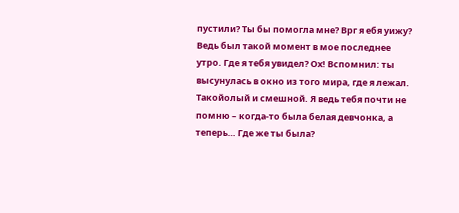пустили? Ты бы помогла мне? Врг я ебя уижу? Ведь был такой момент в мое последнее утро. Где я тебя увидел? Ох! Вспомнил: ты высунулась в окно из того мира, где я лежал. Такойолый и смешной. Я ведь тебя почти не помню – когда-то была белая девчонка, а теперь… Где же ты была?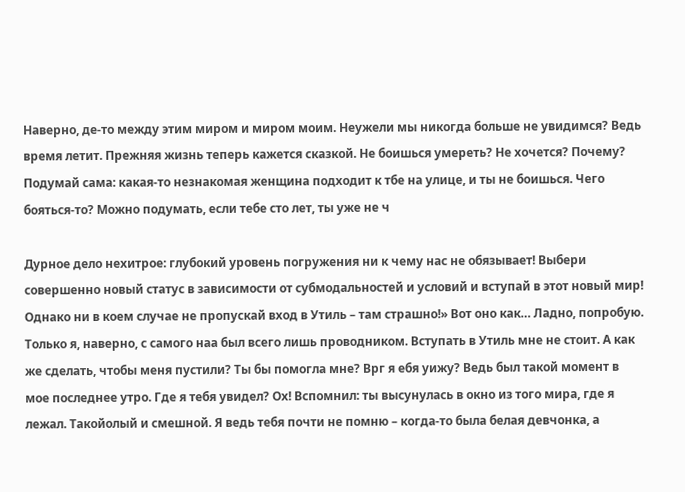Наверно, де-то между этим миром и миром моим. Неужели мы никогда больше не увидимся? Ведь время летит. Прежняя жизнь теперь кажется сказкой. Не боишься умереть? Не хочется? Почему? Подумай сама: какая-то незнакомая женщина подходит к тбе на улице, и ты не боишься. Чего бояться-то? Можно подумать, если тебе сто лет, ты уже не ч

Дурное дело нехитрое: глубокий уровень погружения ни к чему нас не обязывает! Выбери совершенно новый статус в зависимости от субмодальностей и условий и вступай в этот новый мир! Однако ни в коем случае не пропускай вход в Утиль – там страшно!» Вот оно как… Ладно, попробую. Только я, наверно, с самого наа был всего лишь проводником. Вступать в Утиль мне не стоит. А как же сделать, чтобы меня пустили? Ты бы помогла мне? Врг я ебя уижу? Ведь был такой момент в мое последнее утро. Где я тебя увидел? Ох! Вспомнил: ты высунулась в окно из того мира, где я лежал. Такойолый и смешной. Я ведь тебя почти не помню – когда-то была белая девчонка, а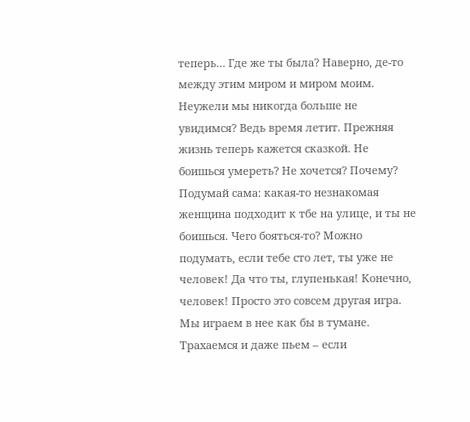теперь… Где же ты была? Наверно, де-то между этим миром и миром моим. Неужели мы никогда больше не увидимся? Ведь время летит. Прежняя жизнь теперь кажется сказкой. Не боишься умереть? Не хочется? Почему? Подумай сама: какая-то незнакомая женщина подходит к тбе на улице, и ты не боишься. Чего бояться-то? Можно подумать, если тебе сто лет, ты уже не человек! Да что ты, глупенькая! Конечно, человек! Просто это совсем другая игра. Мы играем в нее как бы в тумане. Трахаемся и даже пьем – если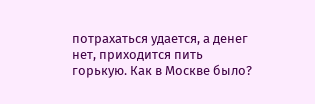потрахаться удается, а денег нет, приходится пить горькую. Как в Москве было?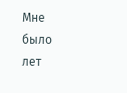Мне было лет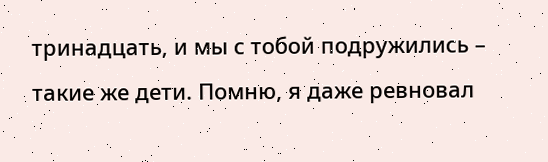тринадцать, и мы с тобой подружились – такие же дети. Помню, я даже ревновал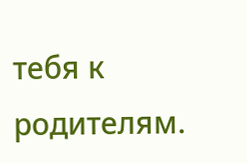тебя к родителям.